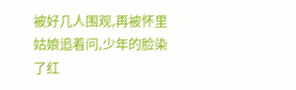被好几人围观,再被怀里姑娘追着问,少年的脸染了红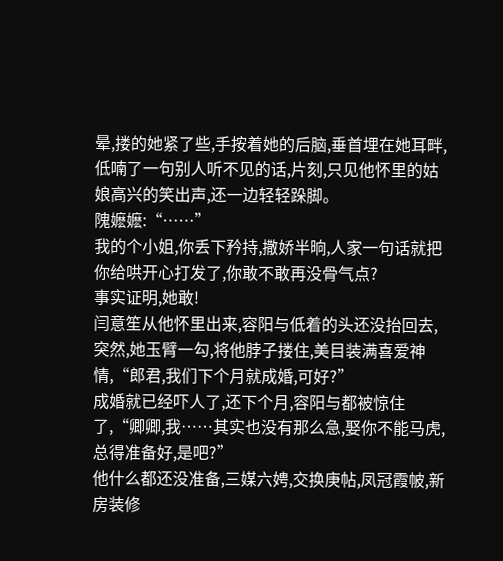晕,搂的她紧了些,手按着她的后脑,垂首埋在她耳畔,低喃了一句别人听不见的话,片刻,只见他怀里的姑娘高兴的笑出声,还一边轻轻跺脚。
隗嬷嬷:“……”
我的个小姐,你丢下矜持,撒娇半晌,人家一句话就把你给哄开心打发了,你敢不敢再没骨气点?
事实证明,她敢!
闫意笙从他怀里出来,容阳与低着的头还没抬回去,突然,她玉臂一勾,将他脖子搂住,美目装满喜爱神情,“郎君,我们下个月就成婚,可好?”
成婚就已经吓人了,还下个月,容阳与都被惊住了,“卿卿,我……其实也没有那么急,娶你不能马虎,总得准备好,是吧?”
他什么都还没准备,三媒六娉,交换庚帖,凤冠霞帔,新房装修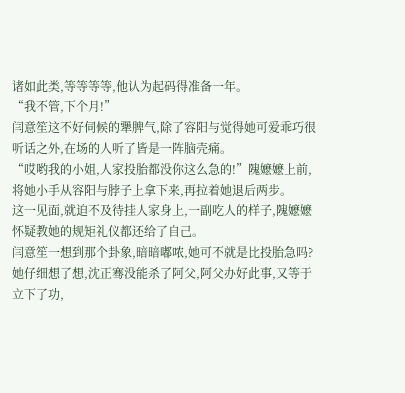诸如此类,等等等等,他认为起码得准备一年。
“我不管,下个月!”
闫意笙这不好伺候的犟脾气,除了容阳与觉得她可爱乖巧很听话之外,在场的人听了皆是一阵脑壳痛。
“哎哟我的小姐,人家投胎都没你这么急的!”隗嬷嬷上前,将她小手从容阳与脖子上拿下来,再拉着她退后两步。
这一见面,就迫不及待挂人家身上,一副吃人的样子,隗嬷嬷怀疑教她的规矩礼仪都还给了自己。
闫意笙一想到那个卦象,暗暗嘟哝,她可不就是比投胎急吗?
她仔细想了想,沈正骞没能杀了阿父,阿父办好此事,又等于立下了功,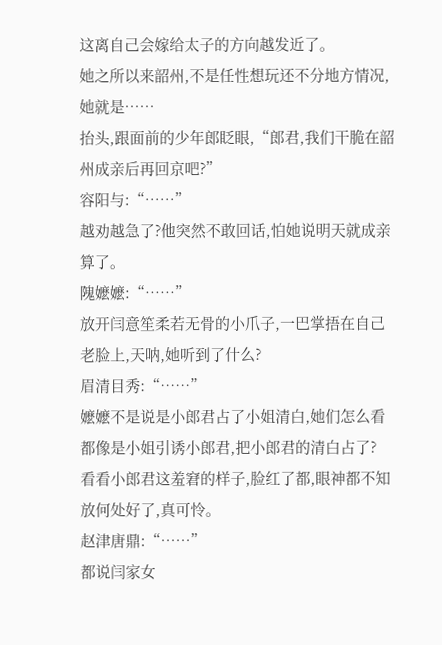这离自己会嫁给太子的方向越发近了。
她之所以来韶州,不是任性想玩还不分地方情况,她就是……
抬头,跟面前的少年郎眨眼,“郎君,我们干脆在韶州成亲后再回京吧?”
容阳与:“……”
越劝越急了?他突然不敢回话,怕她说明天就成亲算了。
隗嬷嬷:“……”
放开闫意笙柔若无骨的小爪子,一巴掌捂在自己老脸上,天呐,她听到了什么?
眉清目秀:“……”
嬷嬷不是说是小郎君占了小姐清白,她们怎么看都像是小姐引诱小郎君,把小郎君的清白占了?
看看小郎君这羞窘的样子,脸红了都,眼神都不知放何处好了,真可怜。
赵津唐鼎:“……”
都说闫家女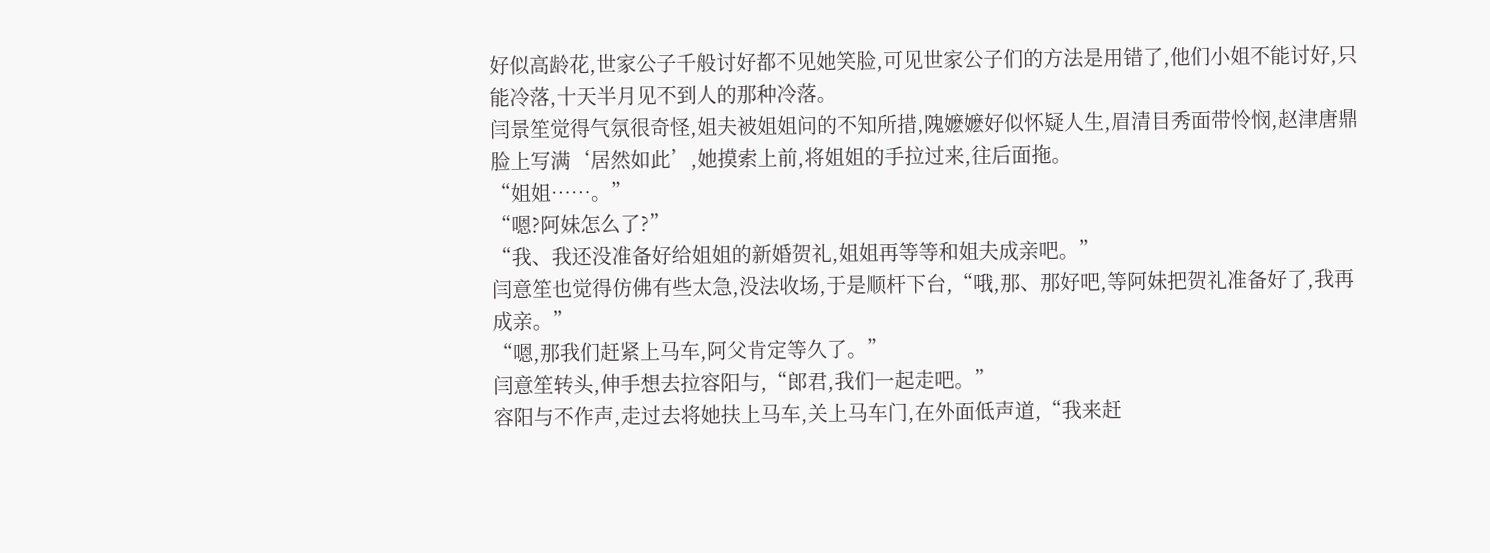好似高龄花,世家公子千般讨好都不见她笑脸,可见世家公子们的方法是用错了,他们小姐不能讨好,只能冷落,十天半月见不到人的那种冷落。
闫景笙觉得气氛很奇怪,姐夫被姐姐问的不知所措,隗嬷嬷好似怀疑人生,眉清目秀面带怜悯,赵津唐鼎脸上写满‘居然如此’,她摸索上前,将姐姐的手拉过来,往后面拖。
“姐姐……。”
“嗯?阿妹怎么了?”
“我、我还没准备好给姐姐的新婚贺礼,姐姐再等等和姐夫成亲吧。”
闫意笙也觉得仿佛有些太急,没法收场,于是顺杆下台,“哦,那、那好吧,等阿妹把贺礼准备好了,我再成亲。”
“嗯,那我们赶紧上马车,阿父肯定等久了。”
闫意笙转头,伸手想去拉容阳与,“郎君,我们一起走吧。”
容阳与不作声,走过去将她扶上马车,关上马车门,在外面低声道,“我来赶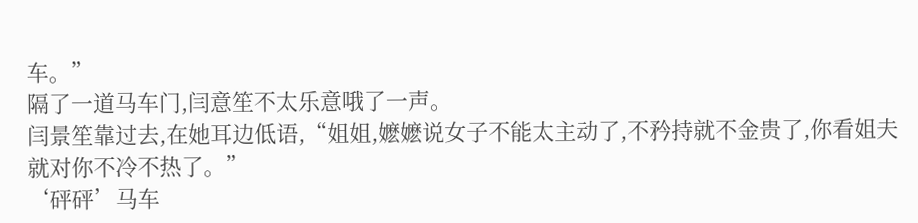车。”
隔了一道马车门,闫意笙不太乐意哦了一声。
闫景笙靠过去,在她耳边低语,“姐姐,嬷嬷说女子不能太主动了,不矜持就不金贵了,你看姐夫就对你不冷不热了。”
‘砰砰’马车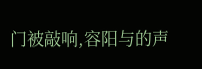门被敲响,容阳与的声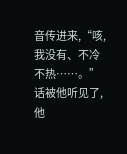音传进来,“咳,我没有、不冷不热……。”
话被他听见了,他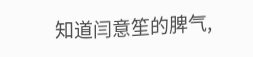知道闫意笙的脾气,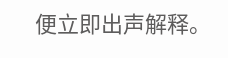便立即出声解释。